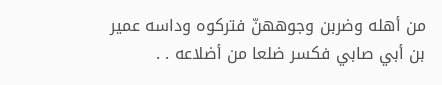من أهله وضربن وجوههنّ فتركوه وداسه عمير بن أبي صابي فكسر ضلعا من أضلاعه . .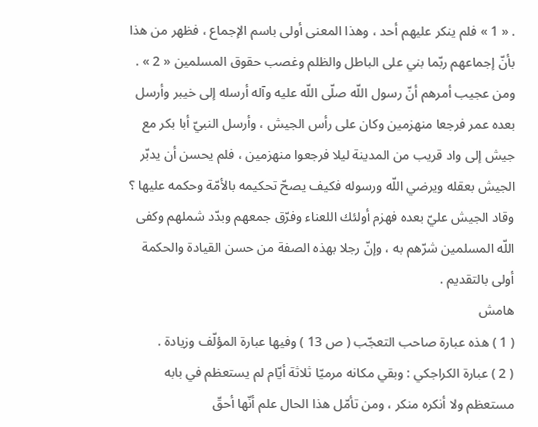. « 1 » فلم ينكر عليهم أحد ، وهذا المعنى أولى باسم الإجماع ، فظهر من هذا بأنّ إجماعهم ربّما بني على الباطل والظلم وغصب حقوق المسلمين « 2 » .
ومن عجيب أمرهم أنّ رسول اللّه صلّى اللّه عليه وآله أرسله إلى خيبر وأرسل بعده عمر فرجعا منهزمين وكان على رأس الجيش ، وأرسل النبيّ أبا بكر مع جيش إلى واد قريب من المدينة ليلا فرجعوا منهزمين ، فلم يحسن أن يدبّر الجيش بعقله ويرضي اللّه ورسوله فكيف يصحّ تحكيمه بالأمّة وحكمه عليها ؟
وقاد الجيش عليّ بعده فهزم أولئك اللعناء وفرّق جمعهم وبدّد شملهم وكفى اللّه المسلمين شرّهم به ، وإنّ رجلا بهذه الصفة من حسن القيادة والحكمة أولى بالتقديم .
هامش
( 1 ) هذه عبارة صاحب التعجّب ( ص 13 ) وفيها عبارة المؤلّف وزيادة .
( 2 ) عبارة الكراجكي : وبقي مكانه مرميّا ثلاثة أيّام لم يستعظم في بابه مستعظم ولا أنكره منكر ، ومن تأمّل هذا الحال علم أنّها أحقّ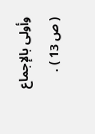وأولى بالإجماع ( ص 13 ) .